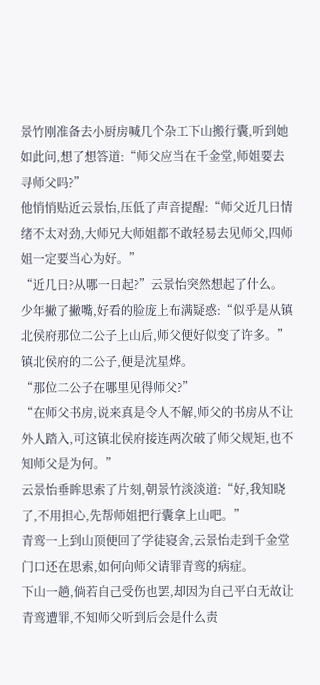景竹刚准备去小厨房喊几个杂工下山搬行囊,听到她如此问,想了想答道:“师父应当在千金堂,师姐要去寻师父吗?”
他悄悄贴近云景怡,压低了声音提醒:“师父近几日情绪不太对劲,大师兄大师姐都不敢轻易去见师父,四师姐一定要当心为好。”
“近几日?从哪一日起?”云景怡突然想起了什么。
少年撇了撇嘴,好看的脸庞上布满疑惑:“似乎是从镇北侯府那位二公子上山后,师父便好似变了许多。”
镇北侯府的二公子,便是沈星烨。
“那位二公子在哪里见得师父?”
“在师父书房,说来真是令人不解,师父的书房从不让外人踏入,可这镇北侯府接连两次破了师父规矩,也不知师父是为何。”
云景怡垂眸思索了片刻,朝景竹淡淡道:“好,我知晓了,不用担心,先帮师姐把行囊拿上山吧。”
青鸾一上到山顶便回了学徒寝舍,云景怡走到千金堂门口还在思索,如何向师父请罪青鸾的病症。
下山一趟,倘若自己受伤也罢,却因为自己平白无故让青鸾遭罪,不知师父听到后会是什么责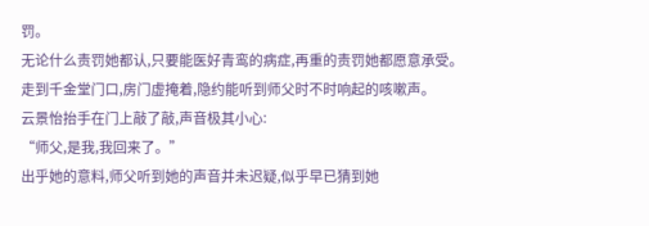罚。
无论什么责罚她都认,只要能医好青鸾的病症,再重的责罚她都愿意承受。
走到千金堂门口,房门虚掩着,隐约能听到师父时不时响起的咳嗽声。
云景怡抬手在门上敲了敲,声音极其小心:
“师父,是我,我回来了。”
出乎她的意料,师父听到她的声音并未迟疑,似乎早已猜到她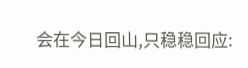会在今日回山,只稳稳回应: